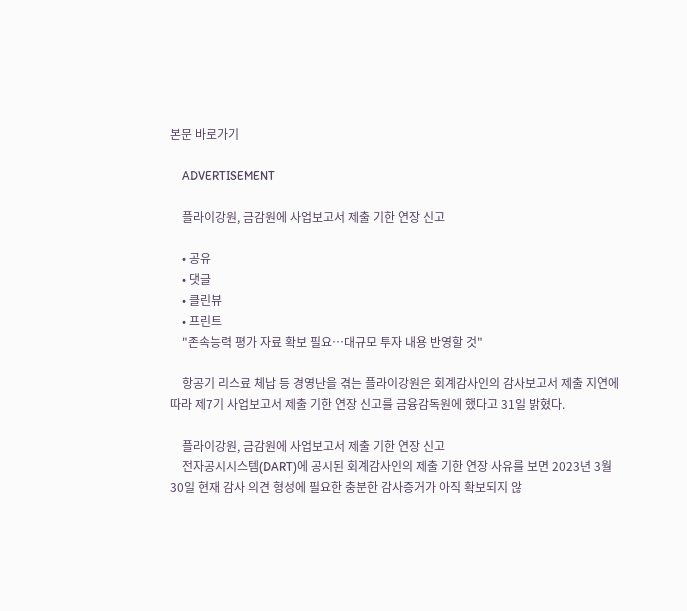본문 바로가기

    ADVERTISEMENT

    플라이강원, 금감원에 사업보고서 제출 기한 연장 신고

    • 공유
    • 댓글
    • 클린뷰
    • 프린트
    "존속능력 평가 자료 확보 필요…대규모 투자 내용 반영할 것"

    항공기 리스료 체납 등 경영난을 겪는 플라이강원은 회계감사인의 감사보고서 제출 지연에 따라 제7기 사업보고서 제출 기한 연장 신고를 금융감독원에 했다고 31일 밝혔다.

    플라이강원, 금감원에 사업보고서 제출 기한 연장 신고
    전자공시시스템(DART)에 공시된 회계감사인의 제출 기한 연장 사유를 보면 2023년 3월 30일 현재 감사 의견 형성에 필요한 충분한 감사증거가 아직 확보되지 않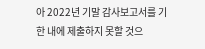아 2022년 기말 감사보고서를 기한 내에 제출하지 못할 것으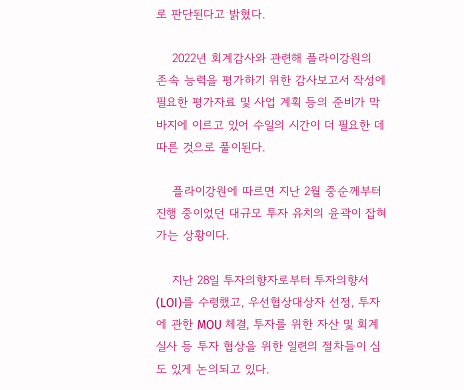로 판단된다고 밝혔다.

    2022년 회계감사와 관련해 플라이강원의 존속 능력을 평가하기 위한 감사보고서 작성에 필요한 평가자료 및 사업 계획 등의 준비가 막바지에 이르고 있어 수일의 시간이 더 필요한 데 따른 것으로 풀이된다.

    플라이강원에 따르면 지난 2월 중순께부터 진행 중이었던 대규모 투자 유치의 윤곽이 잡혀가는 상황이다.

    지난 28일 투자의향자로부터 투자의향서(LOI)를 수령했고, 우선협상대상자 선정, 투자에 관한 MOU 체결, 투자를 위한 자산 및 회계 실사 등 투자 협상을 위한 일련의 절차들이 심도 있게 논의되고 있다.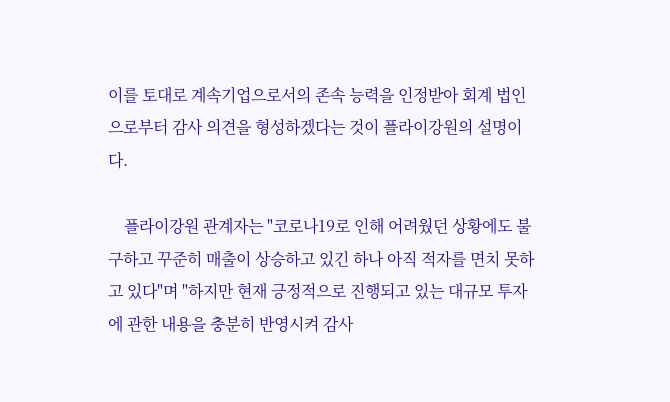이를 토대로 계속기업으로서의 존속 능력을 인정받아 회계 법인으로부터 감사 의견을 형성하겠다는 것이 플라이강원의 설명이다.

    플라이강원 관계자는 "코로나19로 인해 어려웠던 상황에도 불구하고 꾸준히 매출이 상승하고 있긴 하나 아직 적자를 면치 못하고 있다"며 "하지만 현재 긍정적으로 진행되고 있는 대규모 투자에 관한 내용을 충분히 반영시켜 감사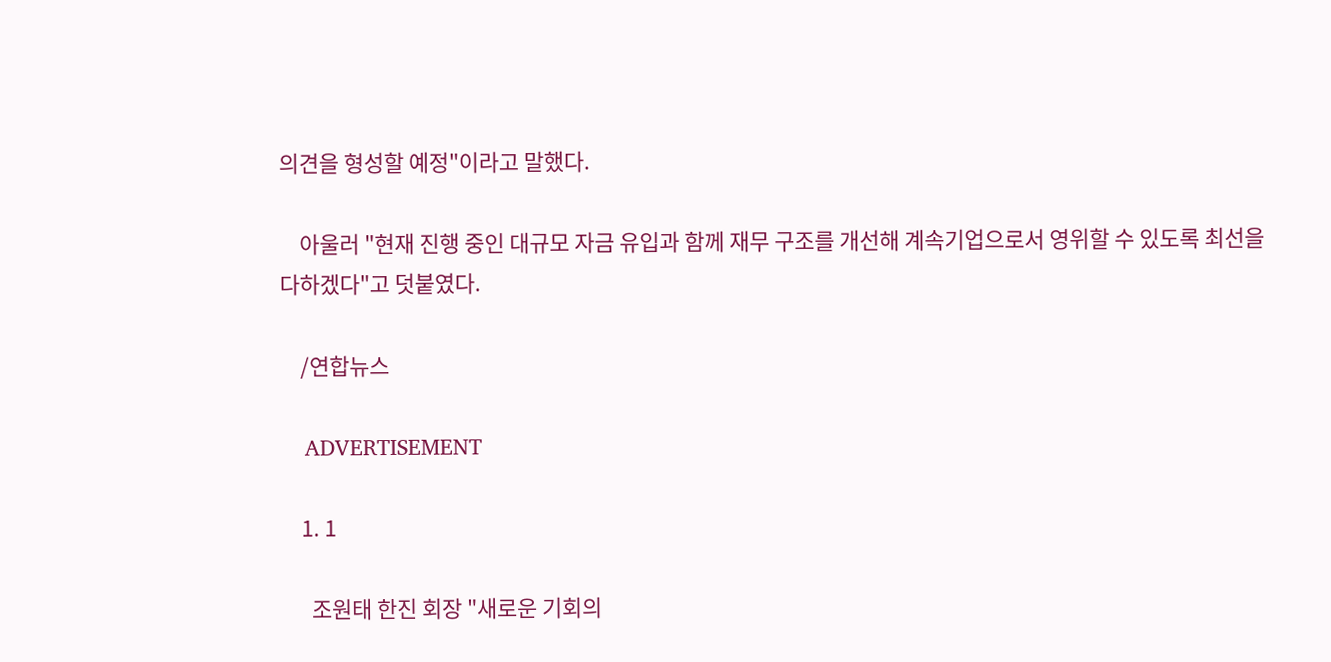의견을 형성할 예정"이라고 말했다.

    아울러 "현재 진행 중인 대규모 자금 유입과 함께 재무 구조를 개선해 계속기업으로서 영위할 수 있도록 최선을 다하겠다"고 덧붙였다.

    /연합뉴스

    ADVERTISEMENT

    1. 1

      조원태 한진 회장 "새로운 기회의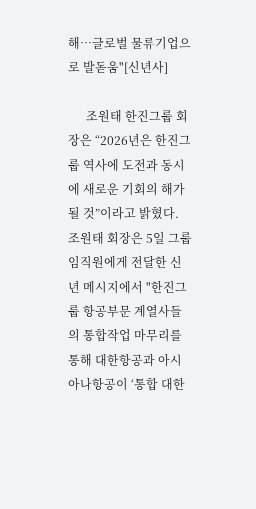해…글로벌 물류기업으로 발돋움"[신년사]

      조원태 한진그룹 회장은 “2026년은 한진그룹 역사에 도전과 동시에 새로운 기회의 해가 될 것”이라고 밝혔다. 조원태 회장은 5일 그룹 임직원에게 전달한 신년 메시지에서 "한진그룹 항공부문 계열사들의 통합작업 마무리를 통해 대한항공과 아시아나항공이 ‘통합 대한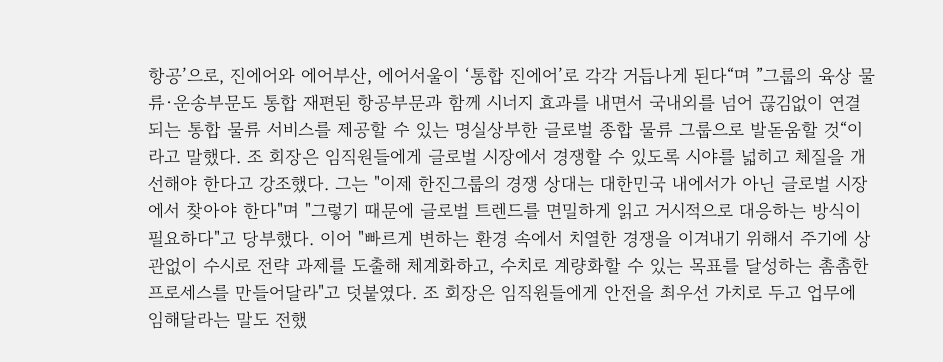항공’으로, 진에어와 에어부산, 에어서울이 ‘통합 진에어’로 각각 거듭나게 된다“며 ”그룹의 육상 물류·운송부문도 통합 재편된 항공부문과 함께 시너지 효과를 내면서 국내외를 넘어 끊김없이 연결되는 통합 물류 서비스를 제공할 수 있는 명실상부한 글로벌 종합 물류 그룹으로 발돋움할 것“이라고 말했다. 조 회장은 임직원들에게 글로벌 시장에서 경쟁할 수 있도록 시야를 넓히고 체질을 개선해야 한다고 강조했다. 그는 "이제 한진그룹의 경쟁 상대는 대한민국 내에서가 아닌 글로벌 시장에서 찾아야 한다"며 "그렇기 때문에 글로벌 트렌드를 면밀하게 읽고 거시적으로 대응하는 방식이 필요하다"고 당부했다. 이어 "빠르게 변하는 환경 속에서 치열한 경쟁을 이겨내기 위해서 주기에 상관없이 수시로 전략 과제를 도출해 체계화하고, 수치로 계량화할 수 있는 목표를 달성하는 촘촘한 프로세스를 만들어달라"고 덧붙였다. 조 회장은 임직원들에게 안전을 최우선 가치로 두고 업무에 임해달라는 말도 전했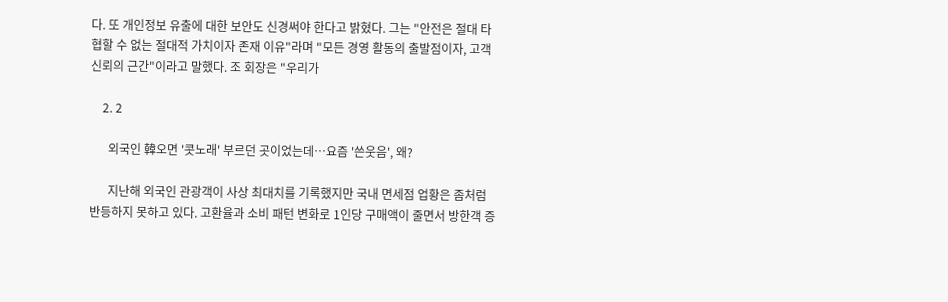다. 또 개인정보 유출에 대한 보안도 신경써야 한다고 밝혔다. 그는 "안전은 절대 타협할 수 없는 절대적 가치이자 존재 이유"라며 "모든 경영 활동의 출발점이자, 고객 신뢰의 근간"이라고 말했다. 조 회장은 "우리가

    2. 2

      외국인 韓오면 '콧노래' 부르던 곳이었는데…요즘 '쓴웃음', 왜?

      지난해 외국인 관광객이 사상 최대치를 기록했지만 국내 면세점 업황은 좀처럼 반등하지 못하고 있다. 고환율과 소비 패턴 변화로 1인당 구매액이 줄면서 방한객 증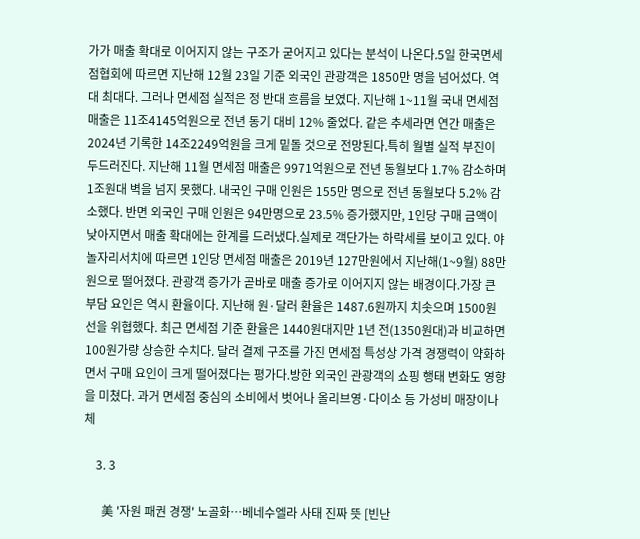가가 매출 확대로 이어지지 않는 구조가 굳어지고 있다는 분석이 나온다.5일 한국면세점협회에 따르면 지난해 12월 23일 기준 외국인 관광객은 1850만 명을 넘어섰다. 역대 최대다. 그러나 면세점 실적은 정 반대 흐름을 보였다. 지난해 1~11월 국내 면세점 매출은 11조4145억원으로 전년 동기 대비 12% 줄었다. 같은 추세라면 연간 매출은 2024년 기록한 14조2249억원을 크게 밑돌 것으로 전망된다.특히 월별 실적 부진이 두드러진다. 지난해 11월 면세점 매출은 9971억원으로 전년 동월보다 1.7% 감소하며 1조원대 벽을 넘지 못했다. 내국인 구매 인원은 155만 명으로 전년 동월보다 5.2% 감소했다. 반면 외국인 구매 인원은 94만명으로 23.5% 증가했지만, 1인당 구매 금액이 낮아지면서 매출 확대에는 한계를 드러냈다.실제로 객단가는 하락세를 보이고 있다. 야놀자리서치에 따르면 1인당 면세점 매출은 2019년 127만원에서 지난해(1~9월) 88만원으로 떨어졌다. 관광객 증가가 곧바로 매출 증가로 이어지지 않는 배경이다.가장 큰 부담 요인은 역시 환율이다. 지난해 원·달러 환율은 1487.6원까지 치솟으며 1500원 선을 위협했다. 최근 면세점 기준 환율은 1440원대지만 1년 전(1350원대)과 비교하면 100원가량 상승한 수치다. 달러 결제 구조를 가진 면세점 특성상 가격 경쟁력이 약화하면서 구매 요인이 크게 떨어졌다는 평가다.방한 외국인 관광객의 쇼핑 행태 변화도 영향을 미쳤다. 과거 면세점 중심의 소비에서 벗어나 올리브영·다이소 등 가성비 매장이나 체

    3. 3

      美 '자원 패권 경쟁' 노골화…베네수엘라 사태 진짜 뜻 [빈난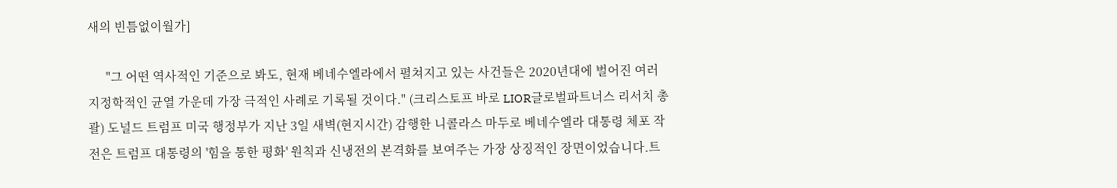새의 빈틈없이월가]

      "그 어떤 역사적인 기준으로 봐도, 현재 베네수엘라에서 펼쳐지고 있는 사건들은 2020년대에 벌어진 여러 지정학적인 균열 가운데 가장 극적인 사례로 기록될 것이다." (크리스토프 바로 LIOR글로벌파트너스 리서치 총괄) 도널드 트럼프 미국 행정부가 지난 3일 새벽(현지시간) 감행한 니콜라스 마두로 베네수엘라 대통령 체포 작전은 트럼프 대통령의 '힘을 통한 평화' 원칙과 신냉전의 본격화를 보여주는 가장 상징적인 장면이었습니다.트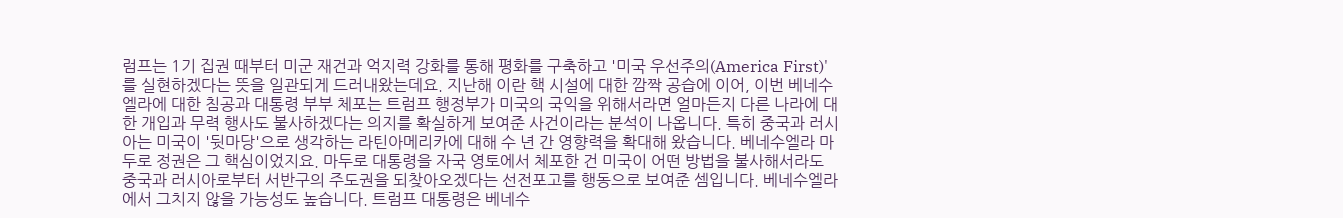럼프는 1기 집권 때부터 미군 재건과 억지력 강화를 통해 평화를 구축하고 '미국 우선주의(America First)'를 실현하겠다는 뜻을 일관되게 드러내왔는데요. 지난해 이란 핵 시설에 대한 깜짝 공습에 이어, 이번 베네수엘라에 대한 침공과 대통령 부부 체포는 트럼프 행정부가 미국의 국익을 위해서라면 얼마든지 다른 나라에 대한 개입과 무력 행사도 불사하겠다는 의지를 확실하게 보여준 사건이라는 분석이 나옵니다. 특히 중국과 러시아는 미국이 '뒷마당'으로 생각하는 라틴아메리카에 대해 수 년 간 영향력을 확대해 왔습니다. 베네수엘라 마두로 정권은 그 핵심이었지요. 마두로 대통령을 자국 영토에서 체포한 건 미국이 어떤 방법을 불사해서라도 중국과 러시아로부터 서반구의 주도권을 되찾아오겠다는 선전포고를 행동으로 보여준 셈입니다. 베네수엘라에서 그치지 않을 가능성도 높습니다. 트럼프 대통령은 베네수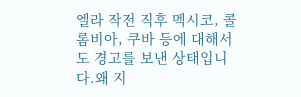엘라 작전 직후 멕시코, 콜롬비아, 쿠바 등에 대해서도 경고를 보낸 상태입니다.왜 지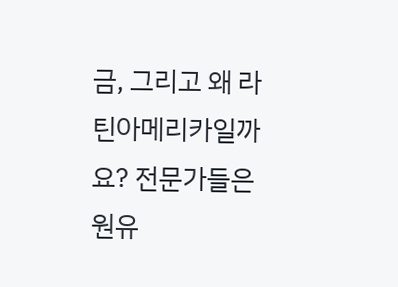금, 그리고 왜 라틴아메리카일까요? 전문가들은 원유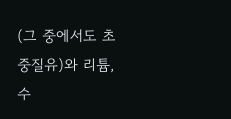(그 중에서도 초중질유)와 리튬, 수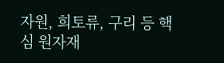자원, 희토류, 구리 등 핵심 원자재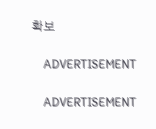확보

    ADVERTISEMENT

    ADVERTISEMENT